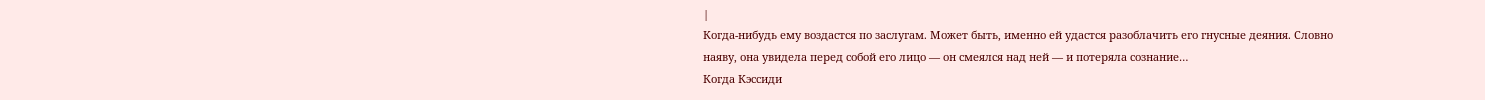|
Когда-нибудь ему воздастся по заслугам. Может быть, именно ей удастся разоблачить его гнусные деяния. Словно наяву, она увидела перед собой его лицо — он смеялся над ней — и потеряла сознание…
Когда Кэссиди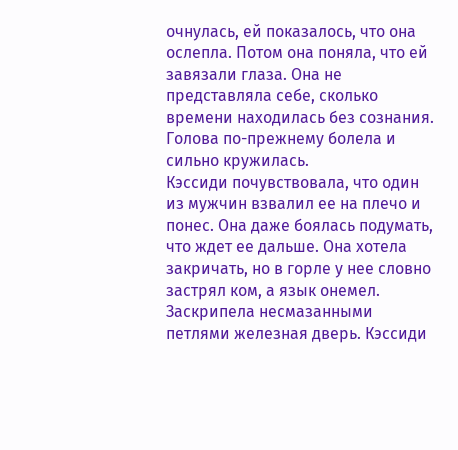очнулась, ей показалось, что она ослепла. Потом она поняла, что ей завязали глаза. Она не представляла себе, сколько времени находилась без сознания. Голова по-прежнему болела и сильно кружилась.
Кэссиди почувствовала, что один из мужчин взвалил ее на плечо и понес. Она даже боялась подумать, что ждет ее дальше. Она хотела закричать, но в горле у нее словно застрял ком, а язык онемел.
Заскрипела несмазанными петлями железная дверь. Кэссиди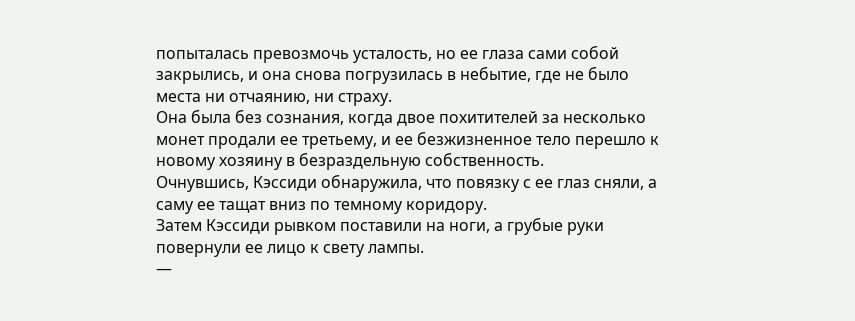попыталась превозмочь усталость, но ее глаза сами собой закрылись, и она снова погрузилась в небытие, где не было места ни отчаянию, ни страху.
Она была без сознания, когда двое похитителей за несколько монет продали ее третьему, и ее безжизненное тело перешло к новому хозяину в безраздельную собственность.
Очнувшись, Кэссиди обнаружила, что повязку с ее глаз сняли, а саму ее тащат вниз по темному коридору.
Затем Кэссиди рывком поставили на ноги, а грубые руки повернули ее лицо к свету лампы.
—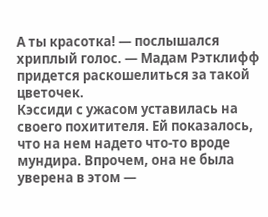А ты красотка! — послышался хриплый голос. — Мадам Рэтклифф придется раскошелиться за такой цветочек.
Кэссиди с ужасом уставилась на своего похитителя. Ей показалось, что на нем надето что-то вроде мундира. Впрочем, она не была уверена в этом —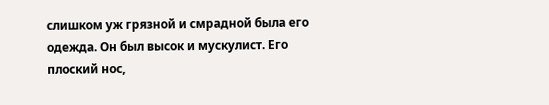слишком уж грязной и смрадной была его одежда. Он был высок и мускулист. Его плоский нос,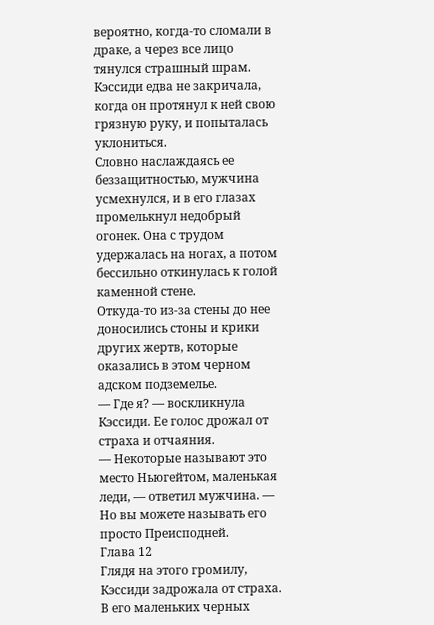вероятно, когда-то сломали в драке, а через все лицо тянулся страшный шрам.
Кэссиди едва не закричала, когда он протянул к ней свою грязную руку, и попыталась уклониться.
Словно наслаждаясь ее беззащитностью, мужчина усмехнулся, и в его глазах промелькнул недобрый огонек. Она с трудом удержалась на ногах, а потом бессильно откинулась к голой каменной стене.
Откуда-то из-за стены до нее доносились стоны и крики других жертв, которые оказались в этом черном адском подземелье.
— Где я? — воскликнула Кэссиди. Ее голос дрожал от страха и отчаяния.
— Некоторые называют это место Ньюгейтом, маленькая леди, — ответил мужчина. — Но вы можете называть его просто Преисподней.
Глава 12
Глядя на этого громилу, Кэссиди задрожала от страха. В его маленьких черных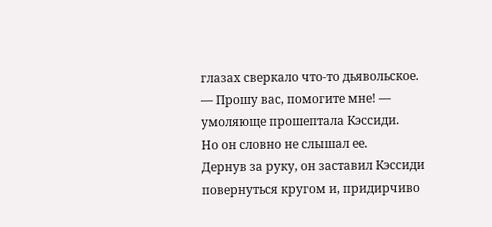глазах сверкало что-то дьявольское.
— Прошу вас, помогите мне! — умоляюще прошептала Кэссиди.
Но он словно не слышал ее.
Дернув за руку, он заставил Кэссиди повернуться кругом и, придирчиво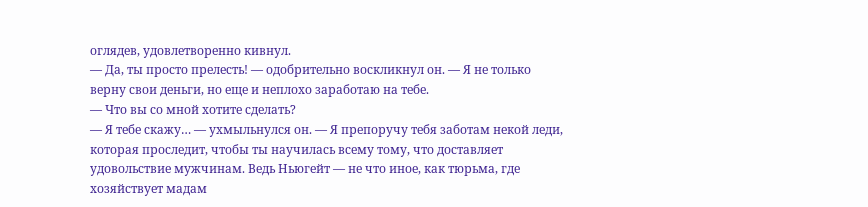оглядев, удовлетворенно кивнул.
— Да, ты просто прелесть! — одобрительно воскликнул он. — Я не только верну свои деньги, но еще и неплохо заработаю на тебе.
— Что вы со мной хотите сделать?
— Я тебе скажу… — ухмыльнулся он. — Я препоручу тебя заботам некой леди, которая проследит, чтобы ты научилась всему тому, что доставляет удовольствие мужчинам. Ведь Ньюгейт — не что иное, как тюрьма, где хозяйствует мадам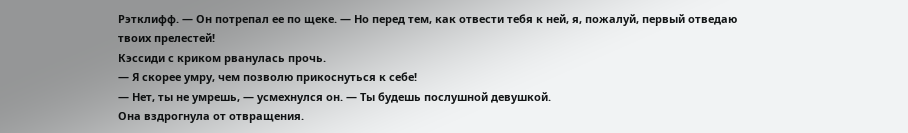Рэтклифф. — Он потрепал ее по щеке. — Но перед тем, как отвести тебя к ней, я, пожалуй, первый отведаю твоих прелестей!
Кэссиди с криком рванулась прочь.
— Я скорее умру, чем позволю прикоснуться к себе!
— Нет, ты не умрешь, — усмехнулся он. — Ты будешь послушной девушкой.
Она вздрогнула от отвращения.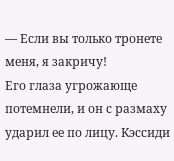— Если вы только тронете меня, я закричу!
Его глаза угрожающе потемнели, и он с размаху ударил ее по лицу. Кэссиди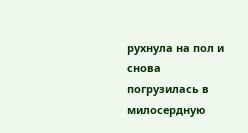рухнула на пол и снова погрузилась в милосердную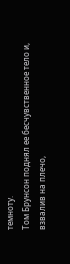темноту.
Том Брунсон поднял ее бесчувственное тело и, взвалив на плечо,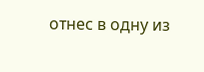отнес в одну из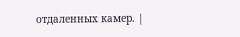отдаленных камер. |